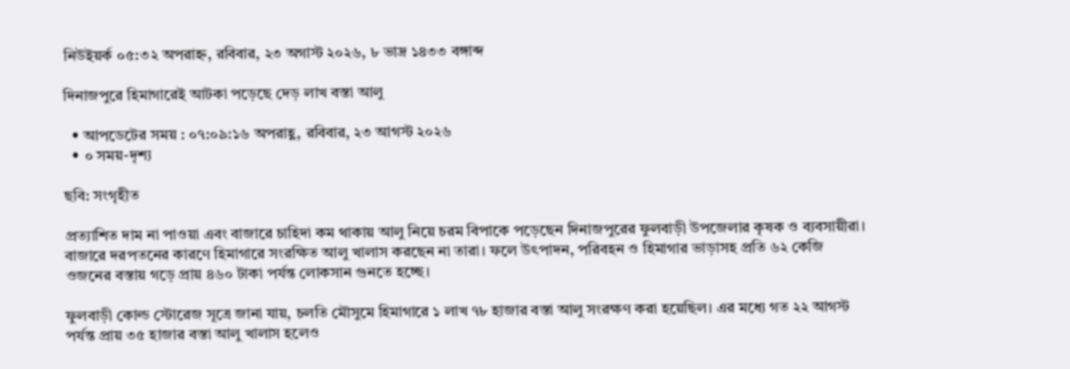নিউইয়র্ক ০৫:৩২ অপরাহ্ন, রবিবার, ২৩ অগাস্ট ২০২৬, ৮ ভাদ্র ১৪৩৩ বঙ্গাব্দ

দিনাজপুরে হিমাগারেই আটকা পড়েছে দেড় লাখ বস্তা আলু

  • আপডেটের সময় : ০৭:০৯:১৬ অপরাহ্ণ, রবিবার, ২৩ আগস্ট ২০২৬
  • ০ সময়-দৃশ্য

ছবি: সংগৃহীত

প্রত্যাশিত দাম না পাওয়া এবং বাজারে চাহিদা কম থাকায় আলু নিয়ে চরম বিপাকে পড়েছেন দিনাজপুরের ফুলবাড়ী উপজেলার কৃষক ও ব্যবসায়ীরা। বাজারে দরপতনের কারণে হিমাগারে সংরক্ষিত আলু খালাস করছেন না তারা। ফলে উৎপাদন, পরিবহন ও হিমাগার ভাড়াসহ প্রতি ৬২ কেজি ওজনের বস্তায় গড়ে প্রায় ৪৬০ টাকা পর্যন্ত লোকসান গুনতে হচ্ছে।

ফুলবাড়ী কোল্ড স্টোরেজ সূত্রে জানা যায়, চলতি মৌসুমে হিমাগারে ১ লাখ ৭৮ হাজার বস্তা আলু সংরক্ষণ করা হয়েছিল। এর মধ্যে গত ২২ আগস্ট পর্যন্ত প্রায় ৩৫ হাজার বস্তা আলু খালাস হলেও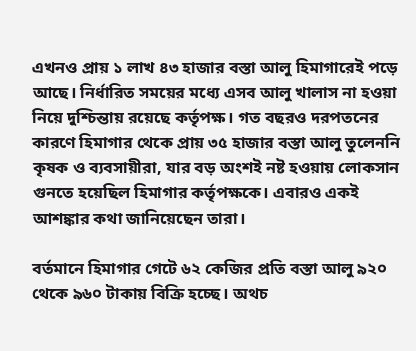এখনও প্রায় ১ লাখ ৪৩ হাজার বস্তা আলু হিমাগারেই পড়ে আছে। নির্ধারিত সময়ের মধ্যে এসব আলু খালাস না হওয়া নিয়ে দুশ্চিন্তায় রয়েছে কর্তৃপক্ষ। গত বছরও দরপতনের কারণে হিমাগার থেকে প্রায় ৩৫ হাজার বস্তা আলু তুলেননি কৃষক ও ব্যবসায়ীরা, যার বড় অংশই নষ্ট হওয়ায় লোকসান গুনতে হয়েছিল হিমাগার কর্তৃপক্ষকে। এবারও একই আশঙ্কার কথা জানিয়েছেন তারা।

বর্তমানে হিমাগার গেটে ৬২ কেজির প্রতি বস্তা আলু ৯২০ থেকে ৯৬০ টাকায় বিক্রি হচ্ছে। অথচ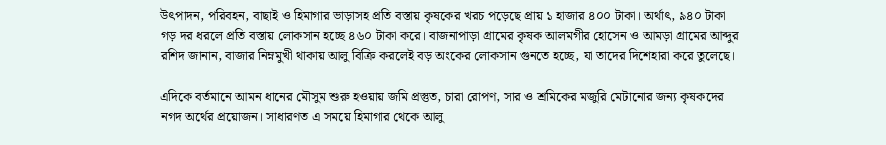উৎপাদন, পরিবহন, বাছাই ও হিমাগার ভাড়াসহ প্রতি বস্তায় কৃষকের খরচ পড়েছে প্রায় ১ হাজার ৪০০ টাকা। অর্থাৎ, ৯৪০ টাকা গড় দর ধরলে প্রতি বস্তায় লোকসান হচ্ছে ৪৬০ টাকা করে। বাজনাপাড়া গ্রামের কৃষক আলমগীর হোসেন ও আমড়া গ্রামের আব্দুর রশিদ জানান, বাজার নিম্নমুখী থাকায় আলু বিক্রি করলেই বড় অংকের লোকসান গুনতে হচ্ছে, যা তাদের দিশেহারা করে তুলেছে।

এদিকে বর্তমানে আমন ধানের মৌসুম শুরু হওয়ায় জমি প্রস্তুত, চারা রোপণ, সার ও শ্রমিকের মজুরি মেটানোর জন্য কৃষকদের নগদ অর্থের প্রয়োজন। সাধারণত এ সময়ে হিমাগার থেকে আলু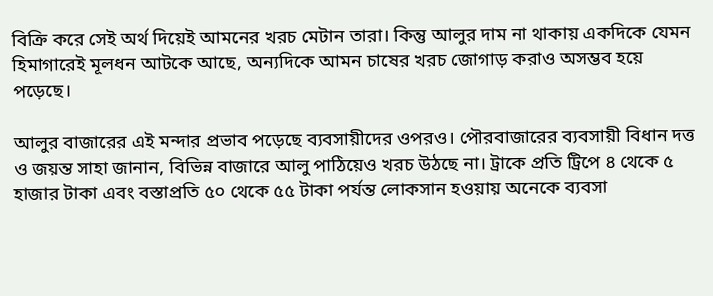বিক্রি করে সেই অর্থ দিয়েই আমনের খরচ মেটান তারা। কিন্তু আলুর দাম না থাকায় একদিকে যেমন হিমাগারেই মূলধন আটকে আছে, অন্যদিকে আমন চাষের খরচ জোগাড় করাও অসম্ভব হয়ে পড়েছে।

আলুর বাজারের এই মন্দার প্রভাব পড়েছে ব্যবসায়ীদের ওপরও। পৌরবাজারের ব্যবসায়ী বিধান দত্ত ও জয়ন্ত সাহা জানান, বিভিন্ন বাজারে আলু পাঠিয়েও খরচ উঠছে না। ট্রাকে প্রতি ট্রিপে ৪ থেকে ৫ হাজার টাকা এবং বস্তাপ্রতি ৫০ থেকে ৫৫ টাকা পর্যন্ত লোকসান হওয়ায় অনেকে ব্যবসা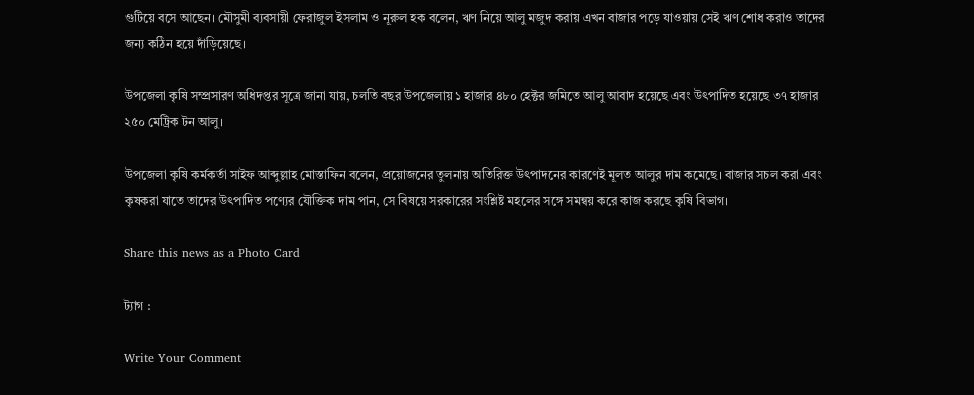গুটিয়ে বসে আছেন। মৌসুমী ব্যবসায়ী ফেরাজুল ইসলাম ও নূরুল হক বলেন, ঋণ নিয়ে আলু মজুদ করায় এখন বাজার পড়ে যাওয়ায় সেই ঋণ শোধ করাও তাদের জন্য কঠিন হয়ে দাঁড়িয়েছে।

উপজেলা কৃষি সম্প্রসারণ অধিদপ্তর সূত্রে জানা যায়, চলতি বছর উপজেলায় ১ হাজার ৪৮০ হেক্টর জমিতে আলু আবাদ হয়েছে এবং উৎপাদিত হয়েছে ৩৭ হাজার ২৫০ মেট্রিক টন আলু।

উপজেলা কৃষি কর্মকর্তা সাইফ আব্দুল্লাহ মোস্তাফিন বলেন, প্রয়োজনের তুলনায় অতিরিক্ত উৎপাদনের কারণেই মূলত আলুর দাম কমেছে। বাজার সচল করা এবং কৃষকরা যাতে তাদের উৎপাদিত পণ্যের যৌক্তিক দাম পান, সে বিষয়ে সরকারের সংশ্লিষ্ট মহলের সঙ্গে সমন্বয় করে কাজ করছে কৃষি বিভাগ।

Share this news as a Photo Card

ট্যাগ :

Write Your Comment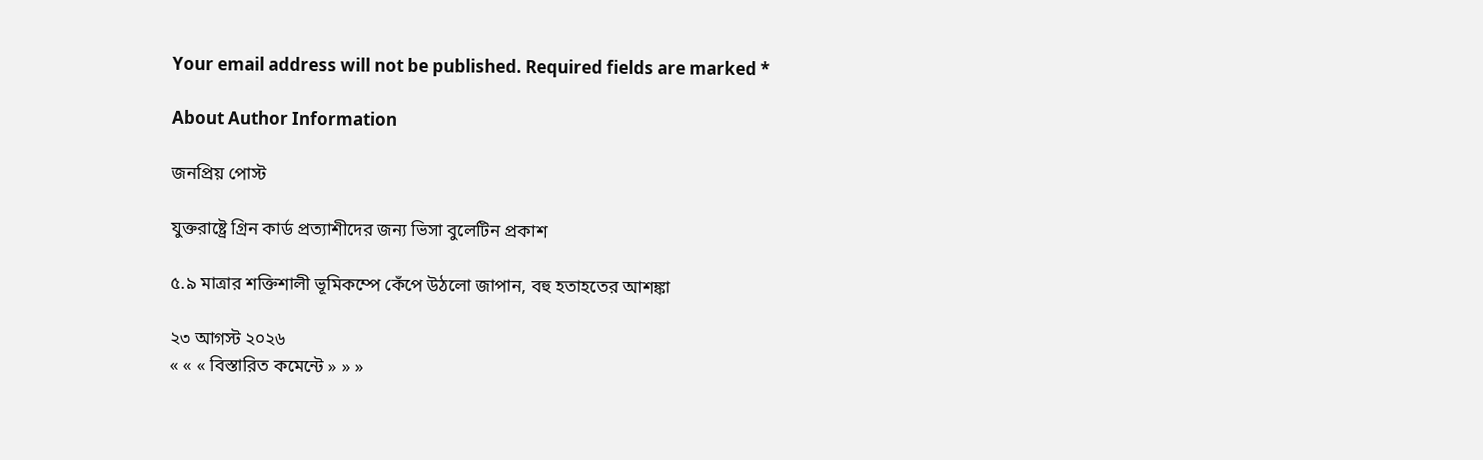Your email address will not be published. Required fields are marked *

About Author Information

জনপ্রিয় পোস্ট

যুক্তরাষ্ট্রে গ্রিন কার্ড প্রত্যাশীদের জন্য ভিসা বুলেটিন প্রকাশ

৫.৯ মাত্রার শক্তিশালী ভূমিকম্পে কেঁপে উঠলো জাপান, বহু হতাহতের আশঙ্কা

২৩ আগস্ট ২০২৬
« « « বিস্তারিত কমেন্টে » » »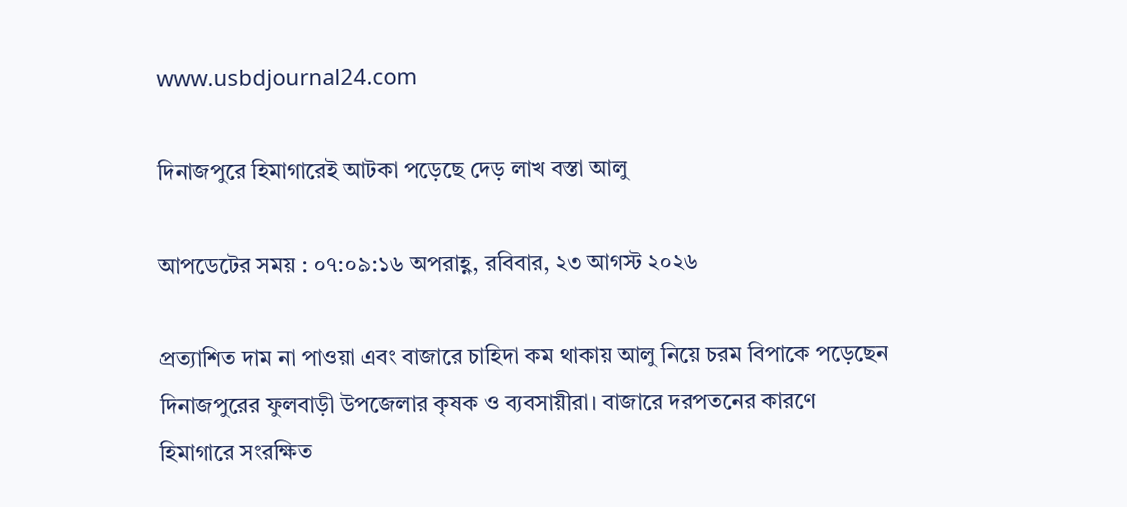www.usbdjournal24.com

দিনাজপুরে হিমাগারেই আটকা পড়েছে দেড় লাখ বস্তা আলু

আপডেটের সময় : ০৭:০৯:১৬ অপরাহ্ণ, রবিবার, ২৩ আগস্ট ২০২৬

প্রত্যাশিত দাম না পাওয়া এবং বাজারে চাহিদা কম থাকায় আলু নিয়ে চরম বিপাকে পড়েছেন দিনাজপুরের ফুলবাড়ী উপজেলার কৃষক ও ব্যবসায়ীরা। বাজারে দরপতনের কারণে হিমাগারে সংরক্ষিত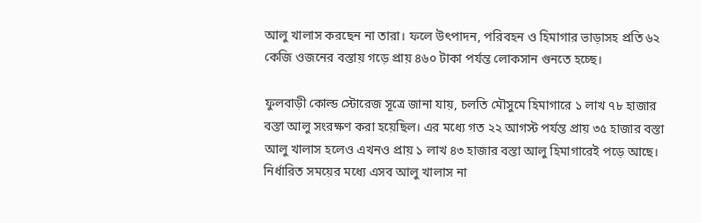আলু খালাস করছেন না তারা। ফলে উৎপাদন, পরিবহন ও হিমাগার ভাড়াসহ প্রতি ৬২ কেজি ওজনের বস্তায় গড়ে প্রায় ৪৬০ টাকা পর্যন্ত লোকসান গুনতে হচ্ছে।

ফুলবাড়ী কোল্ড স্টোরেজ সূত্রে জানা যায়, চলতি মৌসুমে হিমাগারে ১ লাখ ৭৮ হাজার বস্তা আলু সংরক্ষণ করা হয়েছিল। এর মধ্যে গত ২২ আগস্ট পর্যন্ত প্রায় ৩৫ হাজার বস্তা আলু খালাস হলেও এখনও প্রায় ১ লাখ ৪৩ হাজার বস্তা আলু হিমাগারেই পড়ে আছে। নির্ধারিত সময়ের মধ্যে এসব আলু খালাস না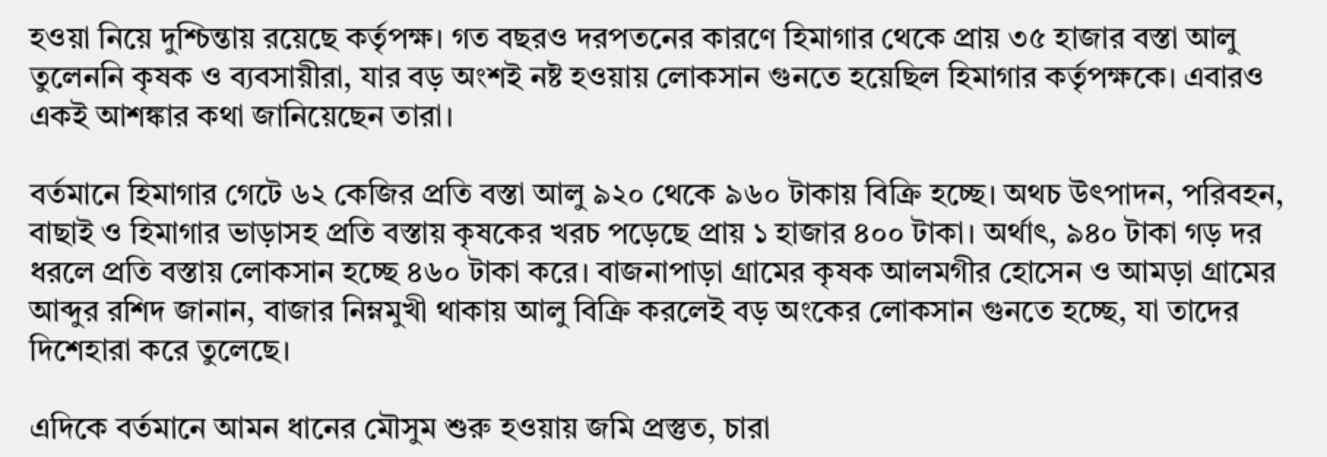হওয়া নিয়ে দুশ্চিন্তায় রয়েছে কর্তৃপক্ষ। গত বছরও দরপতনের কারণে হিমাগার থেকে প্রায় ৩৫ হাজার বস্তা আলু তুলেননি কৃষক ও ব্যবসায়ীরা, যার বড় অংশই নষ্ট হওয়ায় লোকসান গুনতে হয়েছিল হিমাগার কর্তৃপক্ষকে। এবারও একই আশঙ্কার কথা জানিয়েছেন তারা।

বর্তমানে হিমাগার গেটে ৬২ কেজির প্রতি বস্তা আলু ৯২০ থেকে ৯৬০ টাকায় বিক্রি হচ্ছে। অথচ উৎপাদন, পরিবহন, বাছাই ও হিমাগার ভাড়াসহ প্রতি বস্তায় কৃষকের খরচ পড়েছে প্রায় ১ হাজার ৪০০ টাকা। অর্থাৎ, ৯৪০ টাকা গড় দর ধরলে প্রতি বস্তায় লোকসান হচ্ছে ৪৬০ টাকা করে। বাজনাপাড়া গ্রামের কৃষক আলমগীর হোসেন ও আমড়া গ্রামের আব্দুর রশিদ জানান, বাজার নিম্নমুখী থাকায় আলু বিক্রি করলেই বড় অংকের লোকসান গুনতে হচ্ছে, যা তাদের দিশেহারা করে তুলেছে।

এদিকে বর্তমানে আমন ধানের মৌসুম শুরু হওয়ায় জমি প্রস্তুত, চারা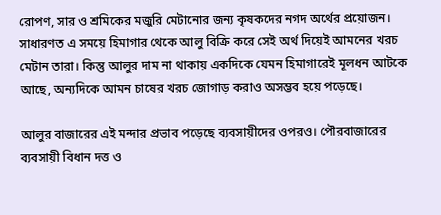রোপণ, সার ও শ্রমিকের মজুরি মেটানোর জন্য কৃষকদের নগদ অর্থের প্রয়োজন। সাধারণত এ সময়ে হিমাগার থেকে আলু বিক্রি করে সেই অর্থ দিয়েই আমনের খরচ মেটান তারা। কিন্তু আলুর দাম না থাকায় একদিকে যেমন হিমাগারেই মূলধন আটকে আছে, অন্যদিকে আমন চাষের খরচ জোগাড় করাও অসম্ভব হয়ে পড়েছে।

আলুর বাজারের এই মন্দার প্রভাব পড়েছে ব্যবসায়ীদের ওপরও। পৌরবাজারের ব্যবসায়ী বিধান দত্ত ও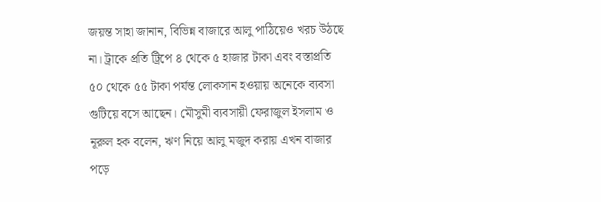জয়ন্ত সাহা জানান, বিভিন্ন বাজারে আলু পাঠিয়েও খরচ উঠছে না। ট্রাকে প্রতি ট্রিপে ৪ থেকে ৫ হাজার টাকা এবং বস্তাপ্রতি ৫০ থেকে ৫৫ টাকা পর্যন্ত লোকসান হওয়ায় অনেকে ব্যবসা গুটিয়ে বসে আছেন। মৌসুমী ব্যবসায়ী ফেরাজুল ইসলাম ও নূরুল হক বলেন, ঋণ নিয়ে আলু মজুদ করায় এখন বাজার পড়ে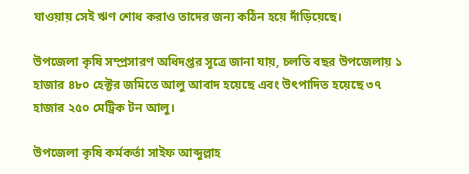যাওয়ায় সেই ঋণ শোধ করাও তাদের জন্য কঠিন হয়ে দাঁড়িয়েছে।

উপজেলা কৃষি সম্প্রসারণ অধিদপ্তর সূত্রে জানা যায়, চলতি বছর উপজেলায় ১ হাজার ৪৮০ হেক্টর জমিতে আলু আবাদ হয়েছে এবং উৎপাদিত হয়েছে ৩৭ হাজার ২৫০ মেট্রিক টন আলু।

উপজেলা কৃষি কর্মকর্তা সাইফ আব্দুল্লাহ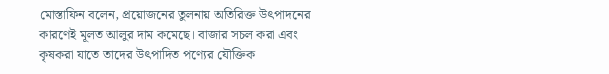মোস্তাফিন বলেন, প্রয়োজনের তুলনায় অতিরিক্ত উৎপাদনের কারণেই মূলত আলুর দাম কমেছে। বাজার সচল করা এবং কৃষকরা যাতে তাদের উৎপাদিত পণ্যের যৌক্তিক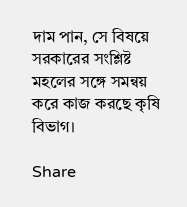দাম পান, সে বিষয়ে সরকারের সংশ্লিষ্ট মহলের সঙ্গে সমন্বয় করে কাজ করছে কৃষি বিভাগ।

Share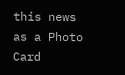this news as a Photo Card